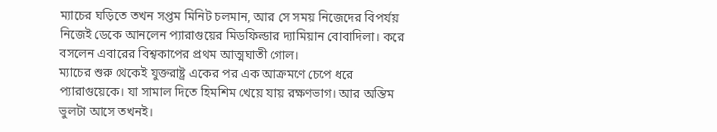ম্যাচের ঘড়িতে তখন সপ্তম মিনিট চলমান, আর সে সময় নিজেদের বিপর্যয় নিজেই ডেকে আনলেন প্যারাগুয়ের মিডফিল্ডার দ্যামিয়ান বোবাদিলা। করে বসলেন এবারের বিশ্বকাপের প্রথম আত্মঘাতী গোল।
ম্যাচের শুরু থেকেই যুক্তরাষ্ট্র একের পর এক আক্রমণে চেপে ধরে প্যারাগুয়েকে। যা সামাল দিতে হিমশিম খেয়ে যায় রক্ষণভাগ। আর অন্তিম ভুলটা আসে তখনই।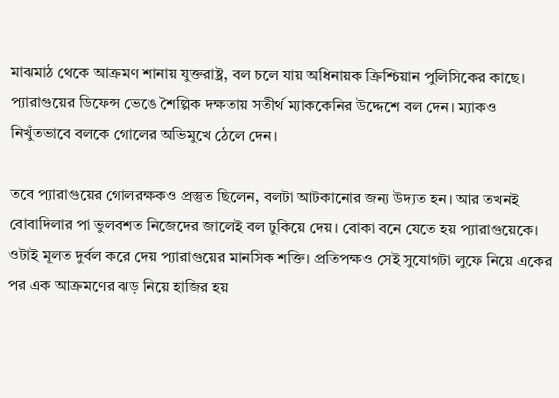মাঝমাঠ থেকে আক্রমণ শানায় যুক্তরাষ্ট্র, বল চলে যায় অধিনায়ক ক্রিশ্চিয়ান পুলিসিকের কাছে। প্যারাগুয়ের ডিফেন্স ভেঙে শৈল্পিক দক্ষতায় সতীর্থ ম্যাককেনির উদ্দেশে বল দেন। ম্যাকও নিখুঁতভাবে বলকে গোলের অভিমুখে ঠেলে দেন।

তবে প্যারাগুয়ের গোলরক্ষকও প্রস্তুত ছিলেন, বলটা আটকানোর জন্য উদ্যত হন। আর তখনই বোবাদিলার পা ভুলবশত নিজেদের জালেই বল ঢুকিয়ে দেয়। বোকা বনে যেতে হয় প্যারাগুয়েকে।
ওটাই মূলত দুর্বল করে দেয় প্যারাগুয়ের মানসিক শক্তি। প্রতিপক্ষও সেই সুযোগটা লুফে নিয়ে একের পর এক আক্রমণের ঝড় নিয়ে হাজির হয়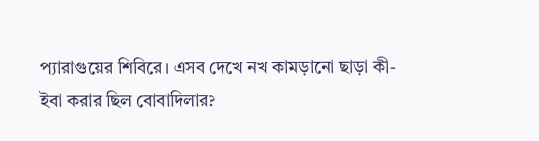প্যারাগুয়ের শিবিরে। এসব দেখে নখ কামড়ানো ছাড়া কী-ইবা করার ছিল বোবাদিলার?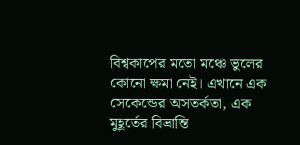বিশ্বকাপের মতো মঞ্চে ভুলের কোনো ক্ষমা নেই। এখানে এক সেকেন্ডের অসতর্কতা, এক মুহূর্তের বিভ্রান্তি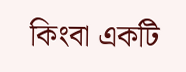কিংবা একটি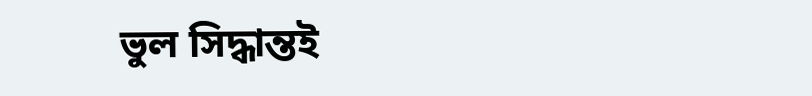ভুল সিদ্ধান্তই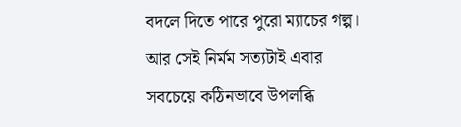বদলে দিতে পারে পুরো ম্যাচের গল্প। আর সেই নির্মম সত্যটাই এবার সবচেয়ে কঠিনভাবে উপলব্ধি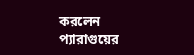করলেন প্যারাগুয়ের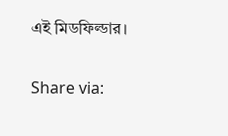এই মিডফিল্ডার।

Share via: